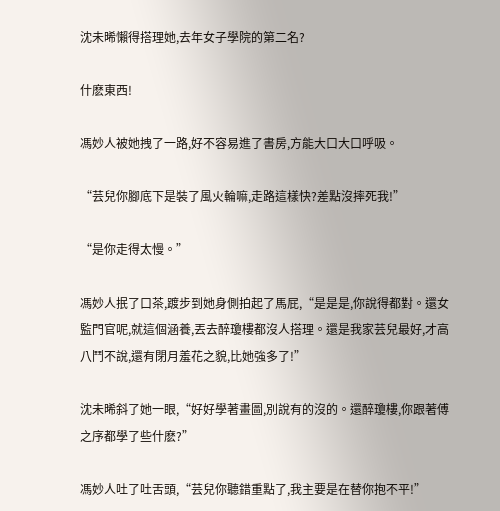沈未晞懶得搭理她,去年女子學院的第二名?

什麽東西!

馮妙人被她拽了一路,好不容易進了書房,方能大口大口呼吸。

“芸兒你腳底下是裝了風火輪嘛,走路這樣快?差點沒摔死我!”

“是你走得太慢。”

馮妙人抿了口茶,踱步到她身側拍起了馬屁,“是是是,你說得都對。還女監門官呢,就這個涵養,丟去醉瓊樓都沒人搭理。還是我家芸兒最好,才高八鬥不說,還有閉月羞花之貌,比她強多了!”

沈未晞斜了她一眼,“好好學著畫圖,別說有的沒的。還醉瓊樓,你跟著傅之序都學了些什麽?”

馮妙人吐了吐舌頭,“芸兒你聽錯重點了,我主要是在替你抱不平!”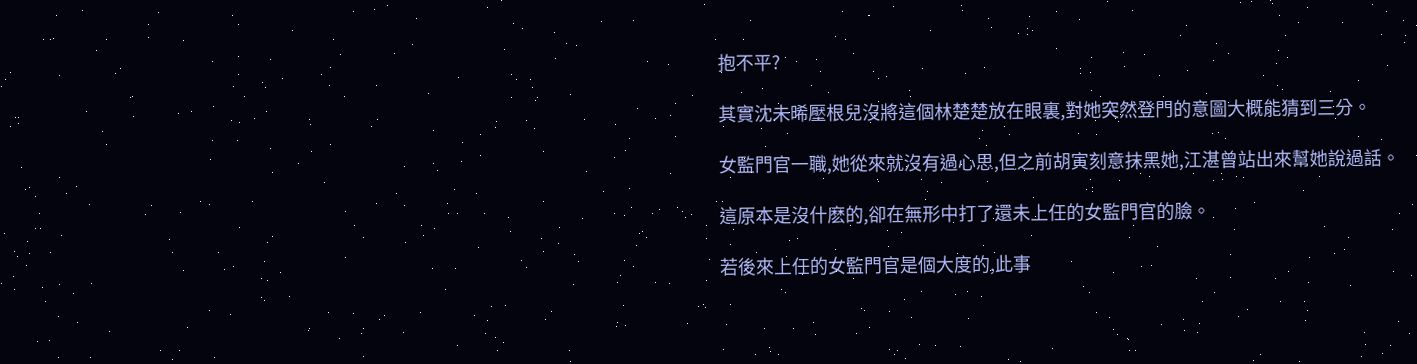抱不平?

其實沈未晞壓根兒沒將這個林楚楚放在眼裏,對她突然登門的意圖大概能猜到三分。

女監門官一職,她從來就沒有過心思,但之前胡寅刻意抹黑她,江湛曾站出來幫她說過話。

這原本是沒什麽的,卻在無形中打了還未上任的女監門官的臉。

若後來上任的女監門官是個大度的,此事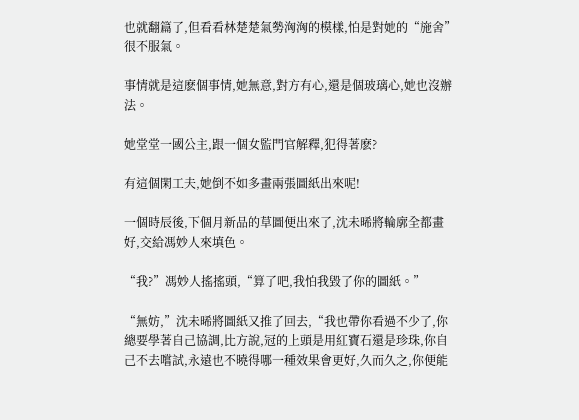也就翻篇了,但看看林楚楚氣勢洶洶的模樣,怕是對她的“施舍”很不服氣。

事情就是這麽個事情,她無意,對方有心,還是個玻璃心,她也沒辦法。

她堂堂一國公主,跟一個女監門官解釋,犯得著麽?

有這個閑工夫,她倒不如多畫兩張圖紙出來呢!

一個時辰後,下個月新品的草圖便出來了,沈未晞將輪廓全都畫好,交給馮妙人來填色。

“我?”馮妙人搖搖頭,“算了吧,我怕我毀了你的圖紙。”

“無妨,”沈未晞將圖紙又推了回去,“我也帶你看過不少了,你總要學著自己協調,比方說,冠的上頭是用紅寶石還是珍珠,你自己不去嚐試,永遠也不曉得哪一種效果會更好,久而久之,你便能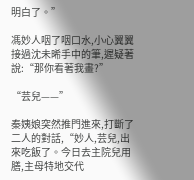明白了。”

馮妙人咽了咽口水,小心翼翼接過沈未晞手中的筆,遲疑著說:“那你看著我畫?”

“芸兒——”

秦姨娘突然推門進來,打斷了二人的對話,“妙人,芸兒,出來吃飯了。今日去主院兒用膳,主母特地交代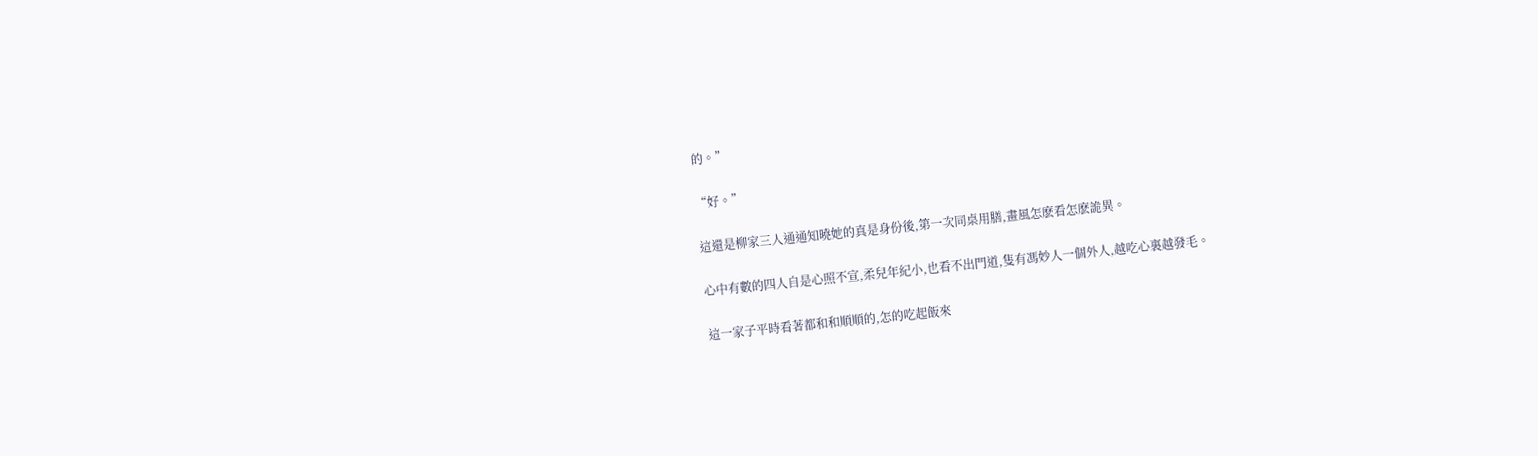的。”

“好。”

這還是柳家三人通通知曉她的真是身份後,第一次同桌用膳,畫風怎麽看怎麽詭異。

心中有數的四人自是心照不宣,柔兒年紀小,也看不出門道,隻有馮妙人一個外人,越吃心裏越發毛。

這一家子平時看著都和和順順的,怎的吃起飯來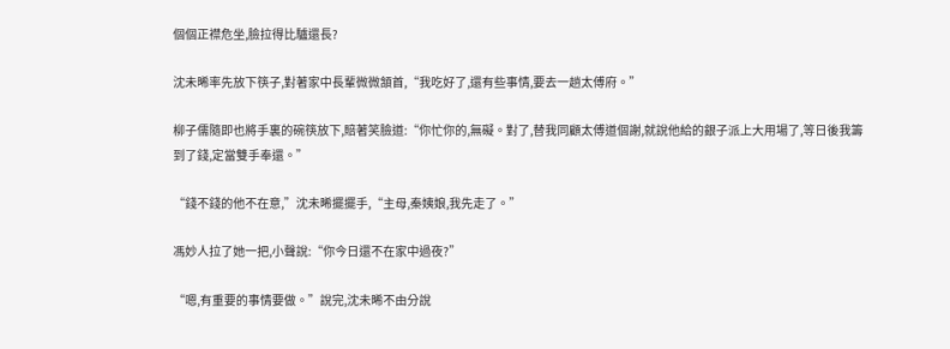個個正襟危坐,臉拉得比驢還長?

沈未晞率先放下筷子,對著家中長輩微微頷首,“我吃好了,還有些事情,要去一趟太傅府。”

柳子儒隨即也將手裏的碗筷放下,賠著笑臉道:“你忙你的,無礙。對了,替我同顧太傅道個謝,就說他給的銀子派上大用場了,等日後我籌到了錢,定當雙手奉還。”

“錢不錢的他不在意,”沈未晞擺擺手,“主母,秦姨娘,我先走了。”

馮妙人拉了她一把,小聲說:“你今日還不在家中過夜?”

“嗯,有重要的事情要做。”說完,沈未晞不由分說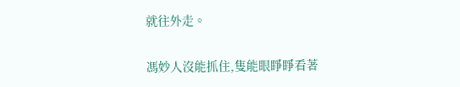就往外走。

馮妙人沒能抓住,隻能眼睜睜看著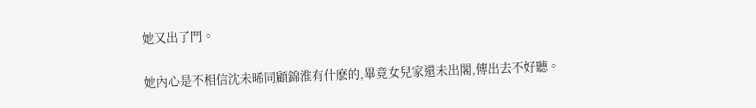她又出了門。

她內心是不相信沈未晞同顧錦淮有什麽的,畢竟女兒家還未出閣,傳出去不好聽。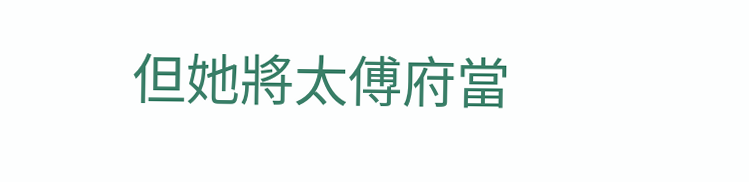但她將太傅府當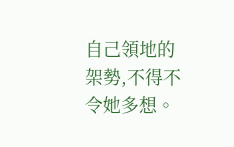自己領地的架勢,不得不令她多想。